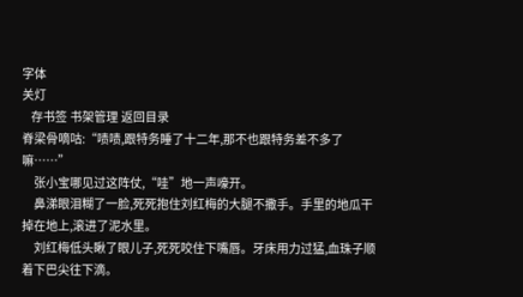字体
关灯
   存书签 书架管理 返回目录
脊梁骨嘀咕:“啧啧,跟特务睡了十二年,那不也跟特务差不多了嘛……”
    张小宝哪见过这阵仗,“哇”地一声嚎开。
    鼻涕眼泪糊了一脸,死死抱住刘红梅的大腿不撒手。手里的地瓜干掉在地上,滚进了泥水里。
    刘红梅低头瞅了眼儿子,死死咬住下嘴唇。牙床用力过猛,血珠子顺着下巴尖往下滴。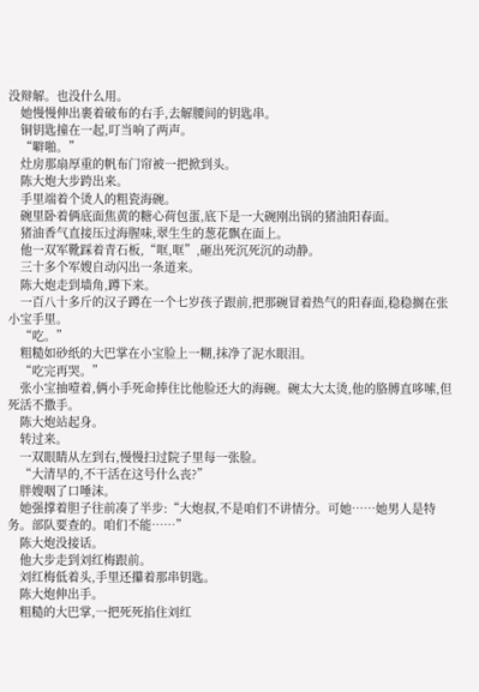没辩解。也没什么用。
    她慢慢伸出裹着破布的右手,去解腰间的钥匙串。
    铜钥匙撞在一起,叮当响了两声。
    “噼啪。”
    灶房那扇厚重的帆布门帘被一把掀到头。
    陈大炮大步跨出来。
    手里端着个烫人的粗瓷海碗。
    碗里卧着俩底面焦黄的糖心荷包蛋,底下是一大碗刚出锅的猪油阳春面。
    猪油香气直接压过海腥味,翠生生的葱花飘在面上。
    他一双军靴踩着青石板,“哐,哐”,砸出死沉死沉的动静。
    三十多个军嫂自动闪出一条道来。
    陈大炮走到墙角,蹲下来。
    一百八十多斤的汉子蹲在一个七岁孩子跟前,把那碗冒着热气的阳春面,稳稳搁在张小宝手里。
    “吃。”
    粗糙如砂纸的大巴掌在小宝脸上一糊,抹净了泥水眼泪。
    “吃完再哭。”
    张小宝抽噎着,俩小手死命捧住比他脸还大的海碗。碗太大太烫,他的胳膊直哆嗦,但死活不撒手。
    陈大炮站起身。
    转过来。
    一双眼睛从左到右,慢慢扫过院子里每一张脸。
    “大清早的,不干活在这号什么丧?”
    胖嫂咽了口唾沫。
    她强撑着胆子往前凑了半步:“大炮叔,不是咱们不讲情分。可她……她男人是特务。部队要查的。咱们不能……”
    陈大炮没接话。
    他大步走到刘红梅跟前。
    刘红梅低着头,手里还攥着那串钥匙。
    陈大炮伸出手。
    粗糙的大巴掌,一把死死掐住刘红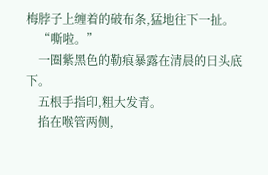梅脖子上缠着的破布条,猛地往下一扯。
    “嘶啦。”
    一圈紫黑色的勒痕暴露在清晨的日头底下。
    五根手指印,粗大发青。
    掐在喉管两侧,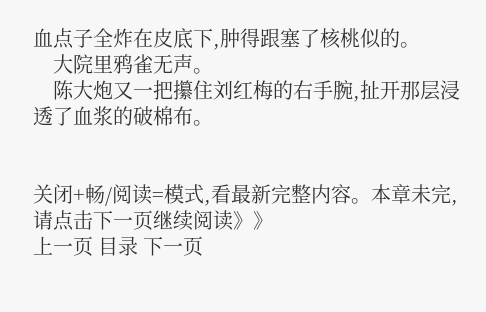血点子全炸在皮底下,肿得跟塞了核桃似的。
    大院里鸦雀无声。
    陈大炮又一把攥住刘红梅的右手腕,扯开那层浸透了血浆的破棉布。


关闭+畅/阅读=模式,看最新完整内容。本章未完,请点击下一页继续阅读》》
上一页 目录 下一页